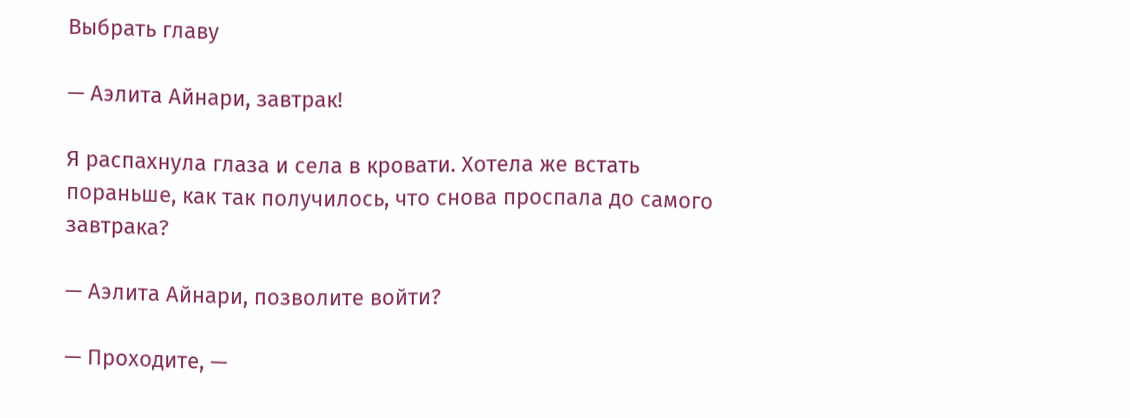Выбрать главу

— Аэлита Айнари, завтрак!

Я распахнула глаза и села в кровати. Хотела же встать пораньше, как так получилось, что снова проспала до самого завтрака?

— Аэлита Айнари, позволите войти?

— Проходите, —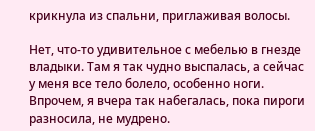крикнула из спальни, приглаживая волосы.

Нет, что-то удивительное с мебелью в гнезде владыки. Там я так чудно выспалась, а сейчас у меня все тело болело, особенно ноги. Впрочем, я вчера так набегалась, пока пироги разносила, не мудрено.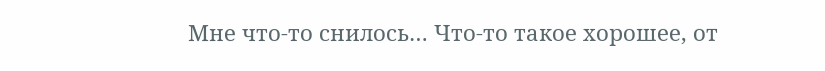Мне что-то снилось… Что-то такое хорошее, от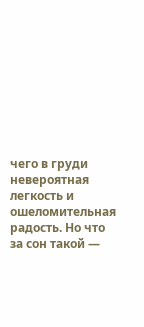чего в груди невероятная легкость и ошеломительная радость. Но что за сон такой —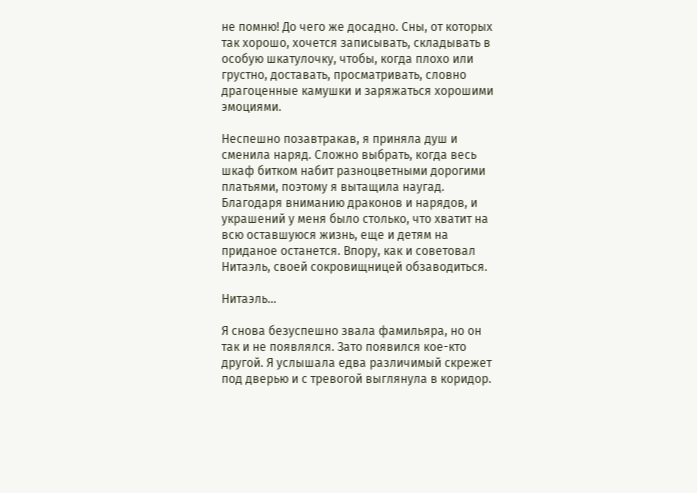не помню! До чего же досадно. Сны, от которых так хорошо, хочется записывать, складывать в особую шкатулочку, чтобы, когда плохо или грустно, доставать, просматривать, словно драгоценные камушки и заряжаться хорошими эмоциями.

Неспешно позавтракав, я приняла душ и сменила наряд. Сложно выбрать, когда весь шкаф битком набит разноцветными дорогими платьями, поэтому я вытащила наугад. Благодаря вниманию драконов и нарядов, и украшений у меня было столько, что хватит на всю оставшуюся жизнь, еще и детям на приданое останется. Впору, как и советовал Нитаэль, своей сокровищницей обзаводиться.

Нитаэль…

Я снова безуспешно звала фамильяра, но он так и не появлялся. Зато появился кое-кто другой. Я услышала едва различимый скрежет под дверью и с тревогой выглянула в коридор.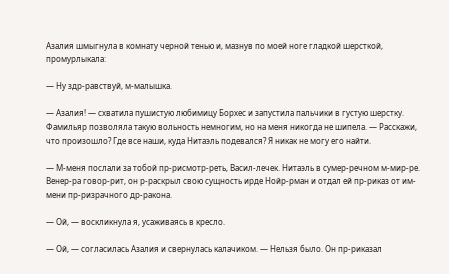Азалия шмыгнула в комнату черной тенью и, мазнув по моей ноге гладкой шерсткой, промурлыкала:

— Ну здр-равствуй, м-малышка.

— Азалия! — схватила пушистую любимицу Борхес и запустила пальчики в густую шерстку. Фамильяр позволяла такую вольность немногим, но на меня никогда не шипела. — Расскажи, что произошло? Где все наши, куда Нитаэль подевался? Я никак не могу его найти.

— М-меня послали за тобой пр-рисмотр-реть, Васил-лечек. Нитаэль в сумер-речном м-мир-ре. Венер-ра говор-рит, он р-раскрыл свою сущность ирде Нойр-рман и отдал ей пр-риказ от им-мени пр-ризрачного др-ракона.

— Ой, — воскликнула я, усаживаясь в кресло.

— Ой, — согласилась Азалия и свернулась калачиком. — Нельзя было. Он пр-риказал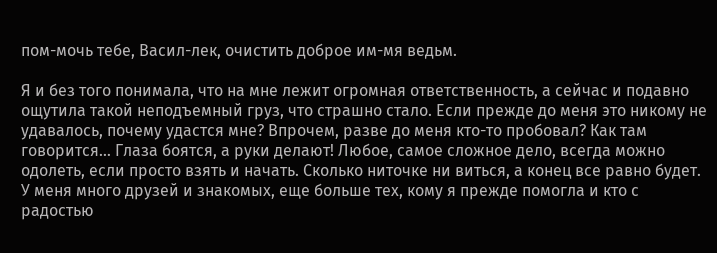пом-мочь тебе, Васил-лек, очистить доброе им-мя ведьм.

Я и без того понимала, что на мне лежит огромная ответственность, а сейчас и подавно ощутила такой неподъемный груз, что страшно стало. Если прежде до меня это никому не удавалось, почему удастся мне? Впрочем, разве до меня кто-то пробовал? Как там говорится… Глаза боятся, а руки делают! Любое, самое сложное дело, всегда можно одолеть, если просто взять и начать. Сколько ниточке ни виться, а конец все равно будет. У меня много друзей и знакомых, еще больше тех, кому я прежде помогла и кто с радостью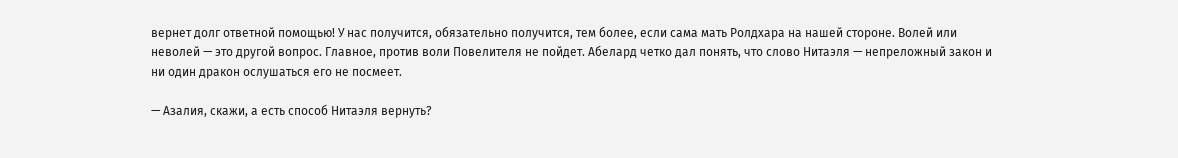вернет долг ответной помощью! У нас получится, обязательно получится, тем более, если сама мать Ролдхара на нашей стороне. Волей или неволей — это другой вопрос. Главное, против воли Повелителя не пойдет. Абелард четко дал понять, что слово Нитаэля — непреложный закон и ни один дракон ослушаться его не посмеет.

— Азалия, скажи, а есть способ Нитаэля вернуть?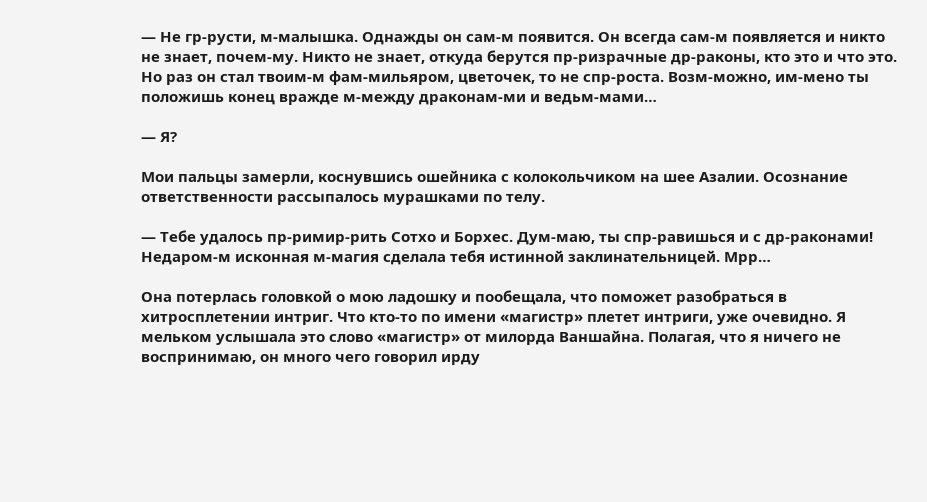— Не гр-русти, м-малышка. Однажды он сам-м появится. Он всегда сам-м появляется и никто не знает, почем-му. Никто не знает, откуда берутся пр-ризрачные др-раконы, кто это и что это. Но раз он стал твоим-м фам-мильяром, цветочек, то не спр-роста. Возм-можно, им-мено ты положишь конец вражде м-между драконам-ми и ведьм-мами…

— Я?

Мои пальцы замерли, коснувшись ошейника с колокольчиком на шее Азалии. Осознание ответственности рассыпалось мурашками по телу.

— Тебе удалось пр-римир-рить Сотхо и Борхес. Дум-маю, ты спр-равишься и с др-раконами! Недаром-м исконная м-магия сделала тебя истинной заклинательницей. Мрр…

Она потерлась головкой о мою ладошку и пообещала, что поможет разобраться в хитросплетении интриг. Что кто-то по имени «магистр» плетет интриги, уже очевидно. Я мельком услышала это слово «магистр» от милорда Ваншайна. Полагая, что я ничего не воспринимаю, он много чего говорил ирду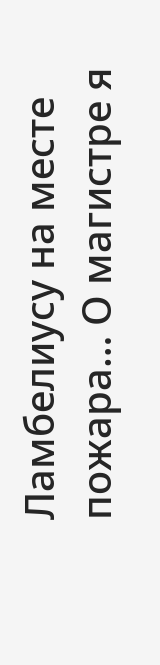Ламбелиусу на месте пожара… О магистре я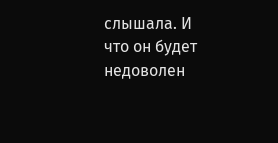слышала. И что он будет недоволен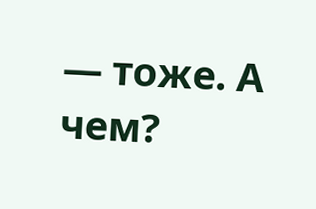— тоже. А чем?